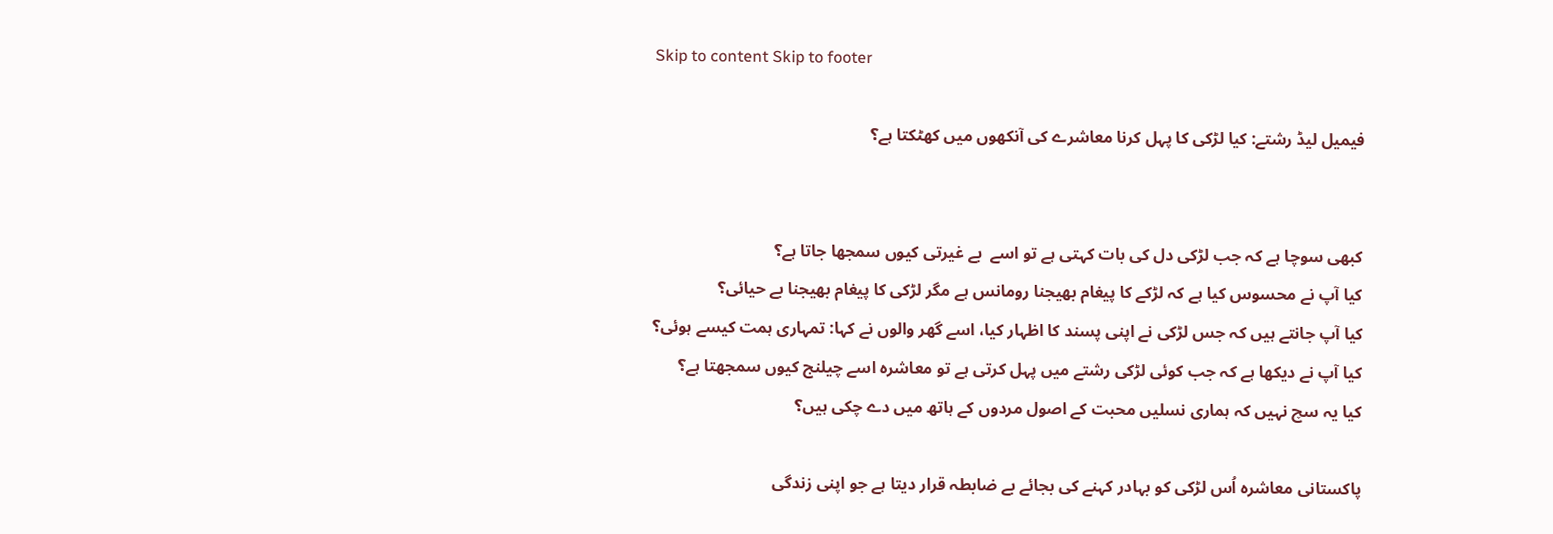Skip to content Skip to footer

فیمیل لیڈ رشتے: کیا لڑکی کا پہل کرنا معاشرے کی آنکھوں میں کھٹکتا ہے؟


کبھی سوچا ہے کہ جب لڑکی دل کی بات کہتی ہے تو اسے  بے غیرتی کیوں سمجھا جاتا ہے؟
کیا آپ نے محسوس کیا ہے کہ لڑکے کا پیغام بھیجنا رومانس ہے مگر لڑکی کا پیغام بھیجنا بے حیائی؟
کیا آپ جانتے ہیں کہ جس لڑکی نے اپنی پسند کا اظہار کیا، اسے گھر والوں نے کہا: تمہاری ہمت کیسے ہوئی؟
کیا آپ نے دیکھا ہے کہ جب کوئی لڑکی رشتے میں پہل کرتی ہے تو معاشرہ اسے چیلنج کیوں سمجھتا ہے؟
کیا یہ سچ نہیں کہ ہماری نسلیں محبت کے اصول مردوں کے ہاتھ میں دے چکی ہیں؟

پاکستانی معاشرہ اُس لڑکی کو بہادر کہنے کی بجائے بے ضابطہ قرار دیتا ہے جو اپنی زندگی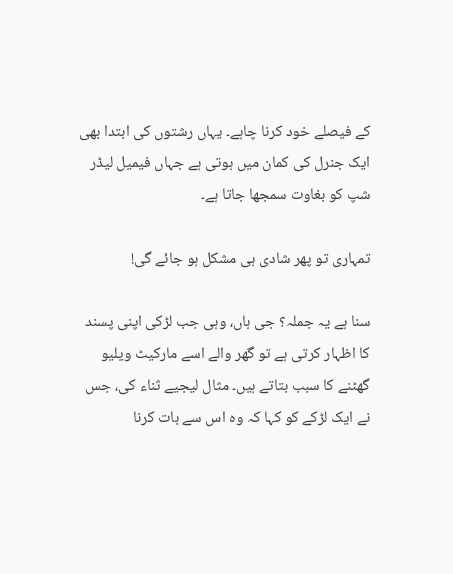کے فیصلے خود کرنا چاہے۔ یہاں رشتوں کی ابتدا بھی ایک جنرل کی کمان میں ہوتی ہے جہاں فیمیل لیڈر شپ کو بغاوت سمجھا جاتا ہے۔

تمہاری تو پھر شادی ہی مشکل ہو جائے گی!

سنا ہے یہ جملہ؟ جی ہاں، وہی جب لڑکی اپنی پسند کا اظہار کرتی ہے تو گھر والے اسے مارکیٹ ویلیو گھٹنے کا سبب بتاتے ہیں۔ مثال لیجیے ثناء کی، جس نے ایک لڑکے کو کہا کہ وہ اس سے بات کرنا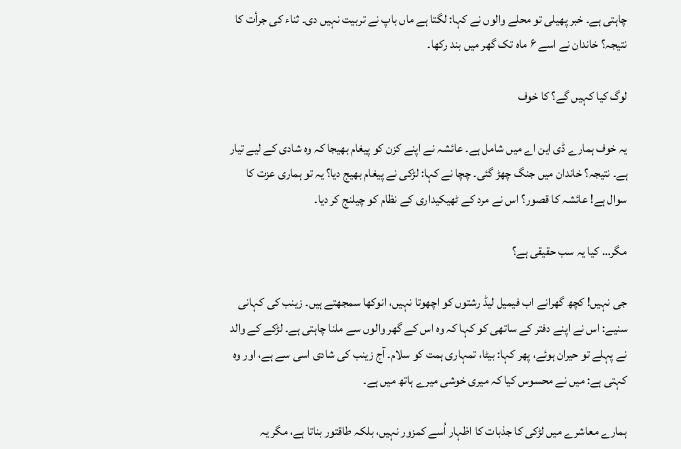چاہتی ہے۔ خبر پھیلی تو محلے والوں نے کہا: لگتا ہے ماں باپ نے تربیت نہیں دی۔ ثناء کی جرأت کا نتیجہ؟ خاندان نے اسے ۶ ماہ تک گھر میں بند رکھا۔

لوگ کیا کہیں گے؟ کا خوف

یہ خوف ہمارے ڈی این اے میں شامل ہے۔ عائشہ نے اپنے کزن کو پیغام بھیجا کہ وہ شادی کے لیے تیار ہے۔ نتیجہ؟ خاندان میں جنگ چھڑ گئی۔ چچا نے کہا: لڑکی نے پیغام بھیج دیا؟ یہ تو ہماری عزت کا سوال ہے! عائشہ کا قصور؟ اس نے مرد کے ٹھیکیداری کے نظام کو چیلنج کر دیا۔

مگر… کیا یہ سب حقیقی ہے؟

جی نہیں! کچھ گھرانے اب فیمیل لیڈ رشتوں کو اچھوتا نہیں، انوکھا سمجھتے ہیں۔ زینب کی کہانی سنیے: اس نے اپنے دفتر کے ساتھی کو کہا کہ وہ اس کے گھر والوں سے ملنا چاہتی ہے۔ لڑکے کے والد نے پہلے تو حیران ہوئے، پھر کہا: بیٹا، تمہاری ہمت کو سلام۔ آج زینب کی شادی اسی سے ہے، اور وہ کہتی ہے: میں نے محسوس کیا کہ میری خوشی میرے ہاتھ میں ہے۔

ہمارے معاشرے میں لڑکی کا جذبات کا اظہار اُسے کمزور نہیں، بلکہ طاقتور بناتا ہے، مگر یہ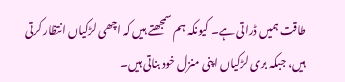طاقت ہمیں ڈراتی ہے۔ کیونکہ ہم سمجھتے ہیں کہ اچھی لڑکیاں انتظار کرتی ہیں، جبکہ بری لڑکیاں اپنی منزل خود بناتی ہیں۔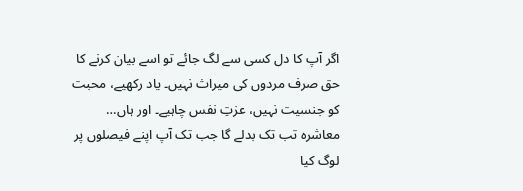اگر آپ کا دل کسی سے لگ جائے تو اسے بیان کرنے کا حق صرف مردوں کی میراث نہیں۔ یاد رکھیے، محبت کو جنسیت نہیں، عزتِ نفس چاہیے۔ اور ہاں… معاشرہ تب تک بدلے گا جب تک آپ اپنے فیصلوں پر لوگ کیا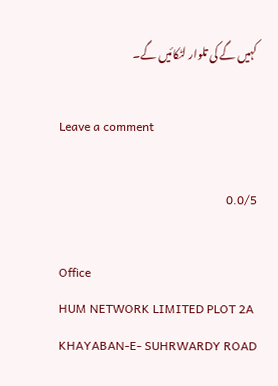کہیں گے کی تلوار لٹکائیں گے۔

Leave a comment

0.0/5

Office
HUM NETWORK LIMITED PLOT 2A KHAYABAN-E- SUHRWARDY ROAD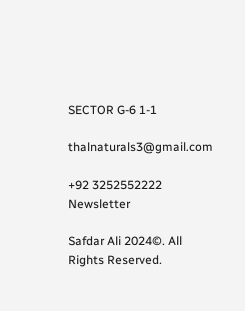SECTOR G-6 1-1

thalnaturals3@gmail.com

+92 3252552222
Newsletter

Safdar Ali 2024©. All Rights Reserved.